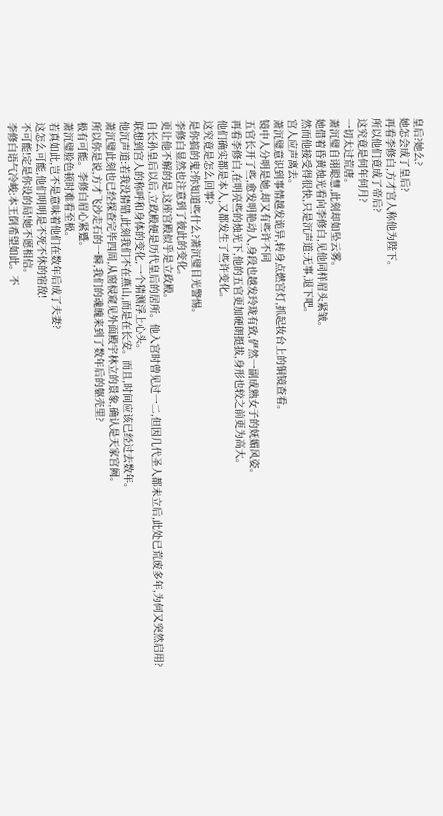皇后?她么?
她怎会成了皇后?
再看李修白,方才宫人称他为陛下。
所以他们竟成了帝后?
这究竟是何年何月?
一切太过荒唐。
萧沉璧自诩聪慧,此刻却如坠云雾。
她借着昏黄烛光看向李修白,见他同样眉头紧皱。
然而他接受得很快,只是沉声道:无事,退下吧。
宫人应声离去。
萧沉璧意识到事情越发诡异,转身点燃宫灯,抓起妆台上的铜镜查看。
镜中人分明是她,却又有些许不同
五官长开了些,愈发明艳动人,身段也越发玲珑有致,俨然一副成熟女子的妩媚风姿。
再看李修白,在明亮些的烛光下,他的五官更加硬朗挺拔,身形也较之前更为高大。
他们确实都是本人,又都发生了些许变化。
这究竟是怎么回事?
是你搞的鬼?你知道些什么?萧沉璧目光警惕。
李修白显然也注意到了彼此的变化。
更让他不解的是,这座宫殿似乎是立政殿。
自长孙皇后以后,立政殿便是历代皇后的居所。他入宫时曾见过一二,但因几代圣人都未立后,此处已荒废多年,为何又突然启用?
联想到宫人的称呼和身体的变化,一个猜测浮上心头。
他沉声道:若我没猜错,此刻我们不在燕山,而是在长安。而且,时间应该已经过去数年。
萧沉璧此刻也已经探查完毕四周,从窗棂窥见外面殿宇林立的景象,确认是天家宫阙。
所以你是说,方才飞沙走石的一瞬,我们的魂魄来到了数年后的躯壳里?
极有可能。李修白眉心紧蹙。
萧沉璧脸色顿时难看至极。
若真如此,岂不是意味着他们在数年后成了夫妻?
这怎么可能,他们明明是不死不休的宿敌!
不可能!定是你设的局!她不愿相信。
李修白语气冷峻:本王倒希望如此。不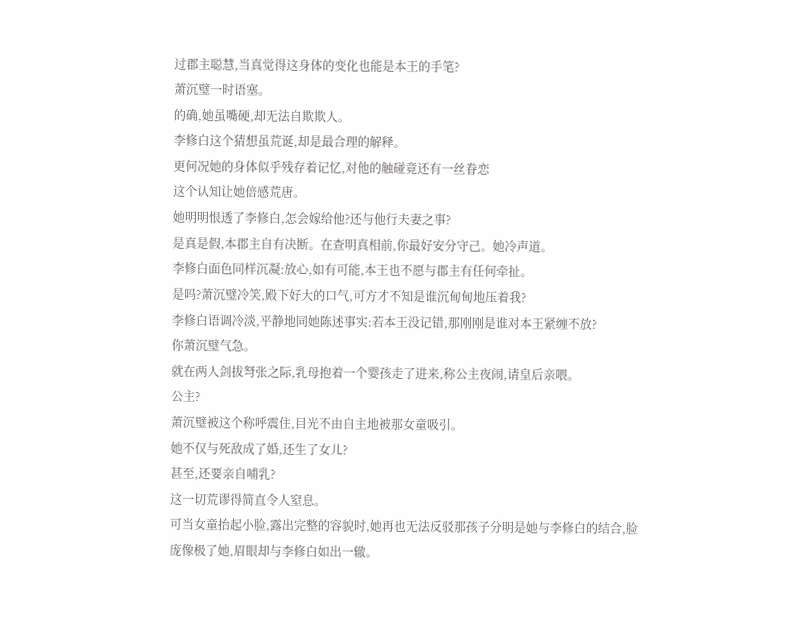过郡主聪慧,当真觉得这身体的变化也能是本王的手笔?
萧沉璧一时语塞。
的确,她虽嘴硬,却无法自欺欺人。
李修白这个猜想虽荒诞,却是最合理的解释。
更何况她的身体似乎残存着记忆,对他的触碰竟还有一丝眷恋
这个认知让她倍感荒唐。
她明明恨透了李修白,怎会嫁给他?还与他行夫妻之事?
是真是假,本郡主自有决断。在查明真相前,你最好安分守己。她冷声道。
李修白面色同样沉凝:放心,如有可能,本王也不愿与郡主有任何牵扯。
是吗?萧沉璧冷笑,殿下好大的口气,可方才不知是谁沉甸甸地压着我?
李修白语调冷淡,平静地同她陈述事实:若本王没记错,那刚刚是谁对本王紧缠不放?
你萧沉璧气急。
就在两人剑拔弩张之际,乳母抱着一个婴孩走了进来,称公主夜闹,请皇后亲喂。
公主?
萧沉璧被这个称呼震住,目光不由自主地被那女童吸引。
她不仅与死敌成了婚,还生了女儿?
甚至,还要亲自哺乳?
这一切荒谬得简直令人窒息。
可当女童抬起小脸,露出完整的容貌时,她再也无法反驳那孩子分明是她与李修白的结合,脸庞像极了她,眉眼却与李修白如出一辙。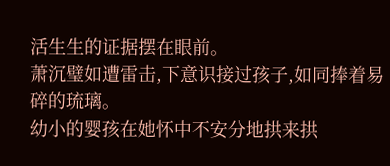活生生的证据摆在眼前。
萧沉璧如遭雷击,下意识接过孩子,如同捧着易碎的琉璃。
幼小的婴孩在她怀中不安分地拱来拱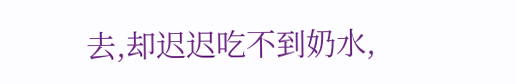去,却迟迟吃不到奶水,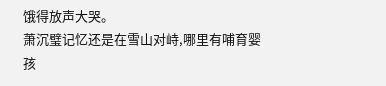饿得放声大哭。
萧沉璧记忆还是在雪山对峙,哪里有哺育婴孩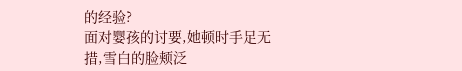的经验?
面对婴孩的讨要,她顿时手足无措,雪白的脸颊泛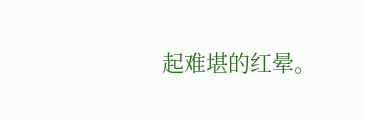起难堪的红晕。